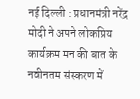नई दिल्ली : प्रधानमंत्री नरेंद्र मोदी ने अपने लोकप्रिय कार्यक्रम मन की बात के नवीनतम संस्करण में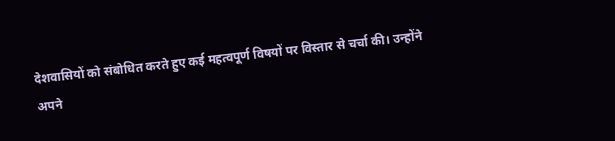देशवासियों को संबोधित करते हुए कई महत्वपूर्ण विषयों पर विस्तार से चर्चा की। उन्होंने अपने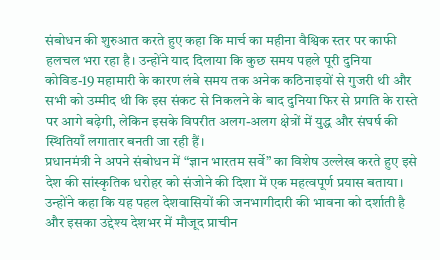संबोधन की शुरुआत करते हुए कहा कि मार्च का महीना वैश्विक स्तर पर काफी हलचल भरा रहा है। उन्होंने याद दिलाया कि कुछ समय पहले पूरी दुनिया कोविड-19 महामारी के कारण लंबे समय तक अनेक कठिनाइयों से गुजरी थी और सभी को उम्मीद थी कि इस संकट से निकलने के बाद दुनिया फिर से प्रगति के रास्ते पर आगे बढ़ेगी, लेकिन इसके विपरीत अलग-अलग क्षेत्रों में युद्ध और संघर्ष की स्थितियाँ लगातार बनती जा रही हैं।
प्रधानमंत्री ने अपने संबोधन में “ज्ञान भारतम सर्वे” का विशेष उल्लेख करते हुए इसे देश की सांस्कृतिक धरोहर को संजोने की दिशा में एक महत्वपूर्ण प्रयास बताया। उन्होंने कहा कि यह पहल देशवासियों की जनभागीदारी की भावना को दर्शाती है और इसका उद्देश्य देशभर में मौजूद प्राचीन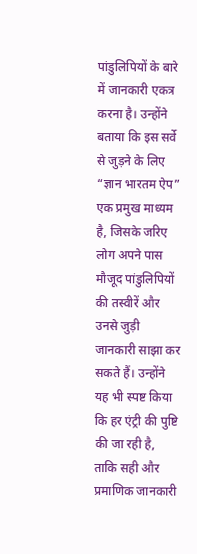पांडुलिपियों के बारे में जानकारी एकत्र करना है। उन्होंने बताया कि इस सर्वे से जुड़ने के लिए “ज्ञान भारतम ऐप” एक प्रमुख माध्यम है, जिसके जरिए लोग अपने पास मौजूद पांडुलिपियों की तस्वीरें और उनसे जुड़ी जानकारी साझा कर सकते हैं। उन्होंने यह भी स्पष्ट किया कि हर एंट्री की पुष्टि की जा रही है, ताकि सही और प्रमाणिक जानकारी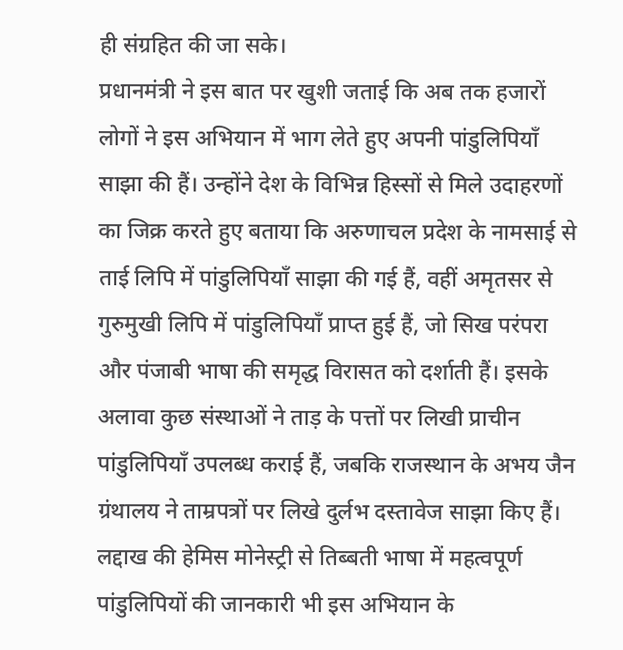ही संग्रहित की जा सके।
प्रधानमंत्री ने इस बात पर खुशी जताई कि अब तक हजारों लोगों ने इस अभियान में भाग लेते हुए अपनी पांडुलिपियाँ साझा की हैं। उन्होंने देश के विभिन्न हिस्सों से मिले उदाहरणों का जिक्र करते हुए बताया कि अरुणाचल प्रदेश के नामसाई से ताई लिपि में पांडुलिपियाँ साझा की गई हैं, वहीं अमृतसर से गुरुमुखी लिपि में पांडुलिपियाँ प्राप्त हुई हैं, जो सिख परंपरा और पंजाबी भाषा की समृद्ध विरासत को दर्शाती हैं। इसके अलावा कुछ संस्थाओं ने ताड़ के पत्तों पर लिखी प्राचीन पांडुलिपियाँ उपलब्ध कराई हैं, जबकि राजस्थान के अभय जैन ग्रंथालय ने ताम्रपत्रों पर लिखे दुर्लभ दस्तावेज साझा किए हैं। लद्दाख की हेमिस मोनेस्ट्री से तिब्बती भाषा में महत्वपूर्ण पांडुलिपियों की जानकारी भी इस अभियान के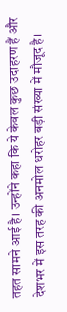तहत सामने आई है। उन्होंने कहा कि ये केवल कुछ उदाहरण हैं और देशभर में इस तरह की अनमोल धरोहर बड़ी संख्या में मौजूद है।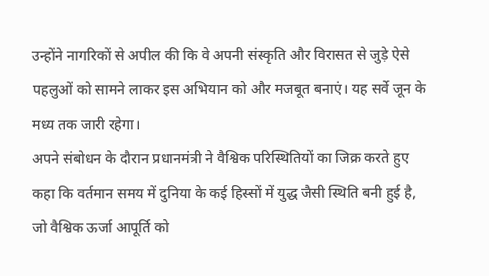उन्होंने नागरिकों से अपील की कि वे अपनी संस्कृति और विरासत से जुड़े ऐसे पहलुओं को सामने लाकर इस अभियान को और मजबूत बनाएं। यह सर्वे जून के मध्य तक जारी रहेगा।
अपने संबोधन के दौरान प्रधानमंत्री ने वैश्विक परिस्थितियों का जिक्र करते हुए कहा कि वर्तमान समय में दुनिया के कई हिस्सों में युद्ध जैसी स्थिति बनी हुई है, जो वैश्विक ऊर्जा आपूर्ति को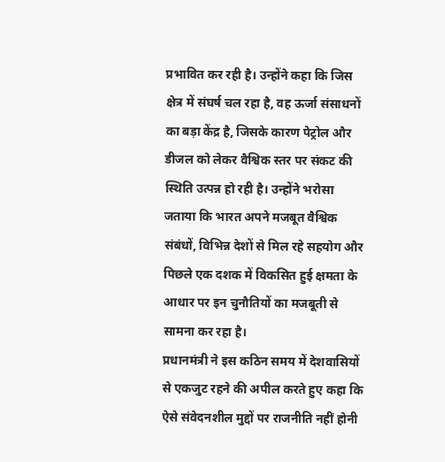प्रभावित कर रही है। उन्होंने कहा कि जिस क्षेत्र में संघर्ष चल रहा है, वह ऊर्जा संसाधनों का बड़ा केंद्र है, जिसके कारण पेट्रोल और डीजल को लेकर वैश्विक स्तर पर संकट की स्थिति उत्पन्न हो रही है। उन्होंने भरोसा जताया कि भारत अपने मजबूत वैश्विक संबंधों, विभिन्न देशों से मिल रहे सहयोग और पिछले एक दशक में विकसित हुई क्षमता के आधार पर इन चुनौतियों का मजबूती से सामना कर रहा है।
प्रधानमंत्री ने इस कठिन समय में देशवासियों से एकजुट रहने की अपील करते हुए कहा कि ऐसे संवेदनशील मुद्दों पर राजनीति नहीं होनी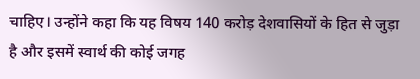चाहिए। उन्होंने कहा कि यह विषय 140 करोड़ देशवासियों के हित से जुड़ा है और इसमें स्वार्थ की कोई जगह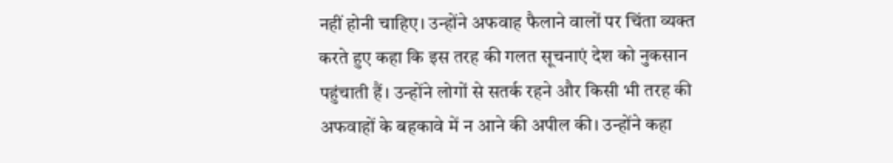नहीं होनी चाहिए। उन्होंने अफवाह फैलाने वालों पर चिंता व्यक्त करते हुए कहा कि इस तरह की गलत सूचनाएं देश को नुकसान पहुंचाती हैं। उन्होंने लोगों से सतर्क रहने और किसी भी तरह की अफवाहों के बहकावे में न आने की अपील की। उन्होंने कहा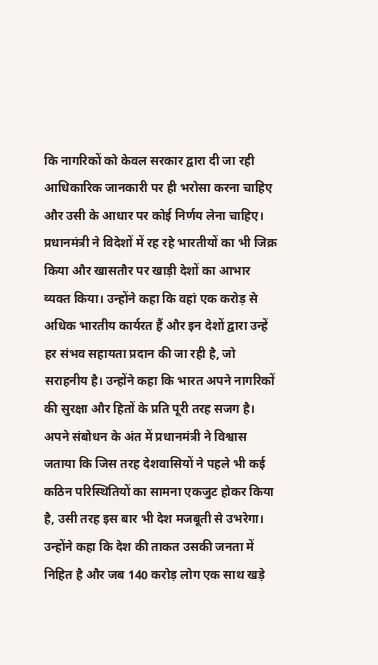कि नागरिकों को केवल सरकार द्वारा दी जा रही आधिकारिक जानकारी पर ही भरोसा करना चाहिए और उसी के आधार पर कोई निर्णय लेना चाहिए।
प्रधानमंत्री ने विदेशों में रह रहे भारतीयों का भी जिक्र किया और खासतौर पर खाड़ी देशों का आभार व्यक्त किया। उन्होंने कहा कि वहां एक करोड़ से अधिक भारतीय कार्यरत हैं और इन देशों द्वारा उन्हें हर संभव सहायता प्रदान की जा रही है, जो सराहनीय है। उन्होंने कहा कि भारत अपने नागरिकों की सुरक्षा और हितों के प्रति पूरी तरह सजग है। अपने संबोधन के अंत में प्रधानमंत्री ने विश्वास जताया कि जिस तरह देशवासियों ने पहले भी कई कठिन परिस्थितियों का सामना एकजुट होकर किया है, उसी तरह इस बार भी देश मजबूती से उभरेगा। उन्होंने कहा कि देश की ताकत उसकी जनता में निहित है और जब 140 करोड़ लोग एक साथ खड़े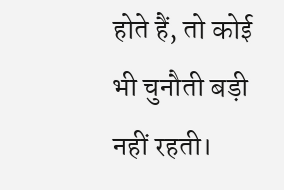होते हैं, तो कोई भी चुनौती बड़ी नहीं रहती।